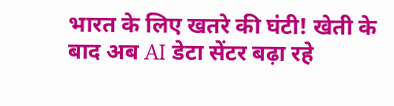भारत के लिए खतरे की घंटी! खेती के बाद अब AI डेटा सेंटर बढ़ा रहे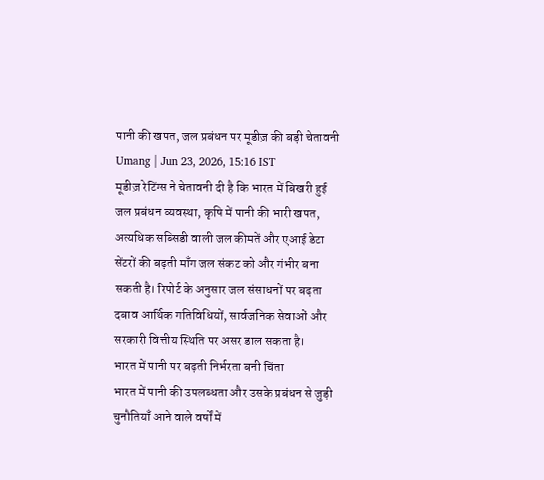पानी की खपत, जल प्रबंधन पर मूडीज़ की बड़ी चेतावनी
Umang | Jun 23, 2026, 15:16 IST
मूडीज़ रेटिंग्स ने चेतावनी दी है कि भारत में बिखरी हुई जल प्रबंधन व्यवस्था, कृषि में पानी की भारी खपत, अत्यधिक सब्सिडी वाली जल कीमतें और एआई डेटा सेंटरों की बढ़ती माँग जल संकट को और गंभीर बना सकती है। रिपोर्ट के अनुसार जल संसाधनों पर बढ़ता दबाव आर्थिक गतिविधियों, सार्वजनिक सेवाओं और सरकारी वित्तीय स्थिति पर असर डाल सकता है।
भारत में पानी पर बढ़ती निर्भरता बनी चिंता
भारत में पानी की उपलब्धता और उसके प्रबंधन से जुड़ी चुनौतियाँ आने वाले वर्षों में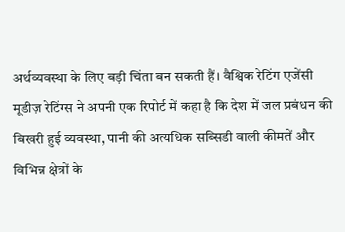अर्थव्यवस्था के लिए बड़ी चिंता बन सकती हैं। वैश्विक रेटिंग एजेंसी मूडीज़ रेटिंग्स ने अपनी एक रिपोर्ट में कहा है कि देश में जल प्रबंधन की बिखरी हुई व्यवस्था, पानी की अत्यधिक सब्सिडी वाली कीमतें और विभिन्न क्षेत्रों के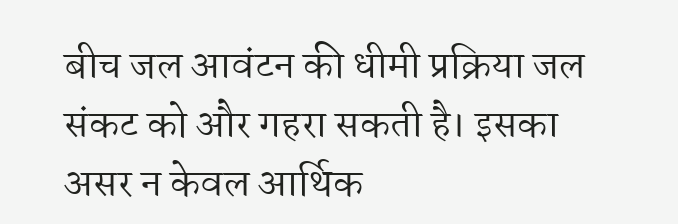बीच जल आवंटन की धीमी प्रक्रिया जल संकट को और गहरा सकती है। इसका असर न केवल आर्थिक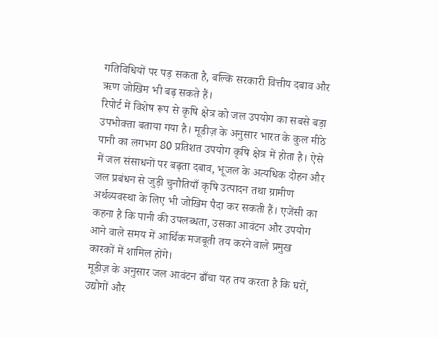गतिविधियों पर पड़ सकता है, बल्कि सरकारी वित्तीय दबाव और ऋण जोखिम भी बढ़ सकते हैं।
रिपोर्ट में विशेष रूप से कृषि क्षेत्र को जल उपयोग का सबसे बड़ा उपभोक्ता बताया गया है। मूडीज़ के अनुसार भारत के कुल मीठे पानी का लगभग 80 प्रतिशत उपयोग कृषि क्षेत्र में होता है। ऐसे में जल संसाधनों पर बढ़ता दबाव, भूजल के अत्यधिक दोहन और जल प्रबंधन से जुड़ी चुनौतियाँ कृषि उत्पादन तथा ग्रामीण अर्थव्यवस्था के लिए भी जोखिम पैदा कर सकती हैं। एजेंसी का कहना है कि पानी की उपलब्धता, उसका आवंटन और उपयोग आने वाले समय में आर्थिक मजबूती तय करने वाले प्रमुख कारकों में शामिल होंगे।
मूडीज़ के अनुसार जल आवंटन ढाँचा यह तय करता है कि घरों, उद्योगों और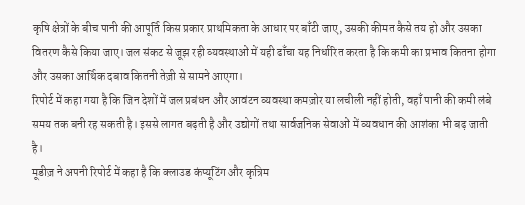कृषि क्षेत्रों के बीच पानी की आपूर्ति किस प्रकार प्राथमिकता के आधार पर बाँटी जाए, उसकी कीमत कैसे तय हो और उसका वितरण कैसे किया जाए। जल संकट से जूझ रही व्यवस्थाओं में यही ढाँचा यह निर्धारित करता है कि कमी का प्रभाव कितना होगा और उसका आर्थिक दबाव कितनी तेज़ी से सामने आएगा।
रिपोर्ट में कहा गया है कि जिन देशों में जल प्रबंधन और आवंटन व्यवस्था कमज़ोर या लचीली नहीं होती, वहाँ पानी की कमी लंबे समय तक बनी रह सकती है। इससे लागत बढ़ती है और उद्योगों तथा सार्वजनिक सेवाओं में व्यवधान की आशंका भी बढ़ जाती है।
मूडीज़ ने अपनी रिपोर्ट में कहा है कि क्लाउड कंप्यूटिंग और कृत्रिम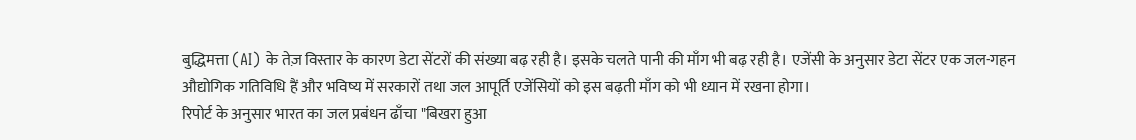बुद्धिमत्ता (AI) के तेज़ विस्तार के कारण डेटा सेंटरों की संख्या बढ़ रही है। इसके चलते पानी की माँग भी बढ़ रही है। एजेंसी के अनुसार डेटा सेंटर एक जल-गहन औद्योगिक गतिविधि हैं और भविष्य में सरकारों तथा जल आपूर्ति एजेंसियों को इस बढ़ती माँग को भी ध्यान में रखना होगा।
रिपोर्ट के अनुसार भारत का जल प्रबंधन ढाँचा "बिखरा हुआ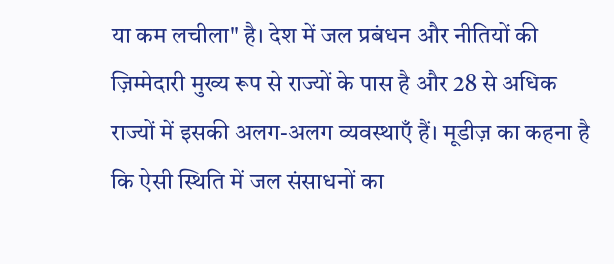या कम लचीला" है। देश में जल प्रबंधन और नीतियों की ज़िम्मेदारी मुख्य रूप से राज्यों के पास है और 28 से अधिक राज्यों में इसकी अलग-अलग व्यवस्थाएँ हैं। मूडीज़ का कहना है कि ऐसी स्थिति में जल संसाधनों का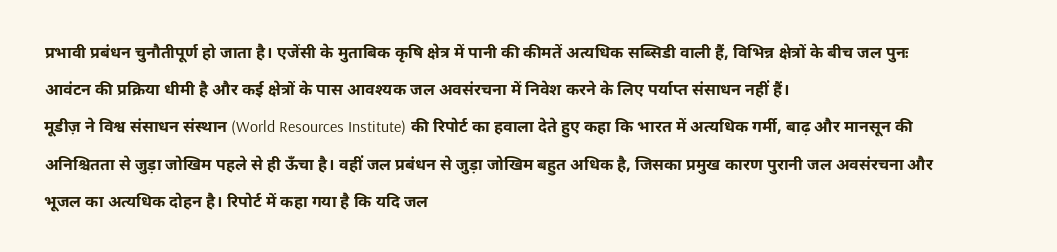प्रभावी प्रबंधन चुनौतीपूर्ण हो जाता है। एजेंसी के मुताबिक कृषि क्षेत्र में पानी की कीमतें अत्यधिक सब्सिडी वाली हैं, विभिन्न क्षेत्रों के बीच जल पुनः आवंटन की प्रक्रिया धीमी है और कई क्षेत्रों के पास आवश्यक जल अवसंरचना में निवेश करने के लिए पर्याप्त संसाधन नहीं हैं।
मूडीज़ ने विश्व संसाधन संस्थान (World Resources Institute) की रिपोर्ट का हवाला देते हुए कहा कि भारत में अत्यधिक गर्मी, बाढ़ और मानसून की अनिश्चितता से जुड़ा जोखिम पहले से ही ऊँचा है। वहीं जल प्रबंधन से जुड़ा जोखिम बहुत अधिक है, जिसका प्रमुख कारण पुरानी जल अवसंरचना और भूजल का अत्यधिक दोहन है। रिपोर्ट में कहा गया है कि यदि जल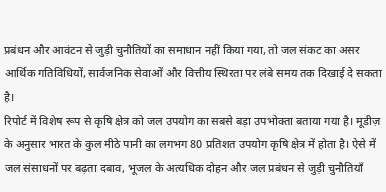प्रबंधन और आवंटन से जुड़ी चुनौतियों का समाधान नहीं किया गया, तो जल संकट का असर आर्थिक गतिविधियों, सार्वजनिक सेवाओं और वित्तीय स्थिरता पर लंबे समय तक दिखाई दे सकता है।
रिपोर्ट में विशेष रूप से कृषि क्षेत्र को जल उपयोग का सबसे बड़ा उपभोक्ता बताया गया है। मूडीज़ के अनुसार भारत के कुल मीठे पानी का लगभग 80 प्रतिशत उपयोग कृषि क्षेत्र में होता है। ऐसे में जल संसाधनों पर बढ़ता दबाव, भूजल के अत्यधिक दोहन और जल प्रबंधन से जुड़ी चुनौतियाँ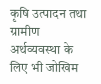कृषि उत्पादन तथा ग्रामीण अर्थव्यवस्था के लिए भी जोखिम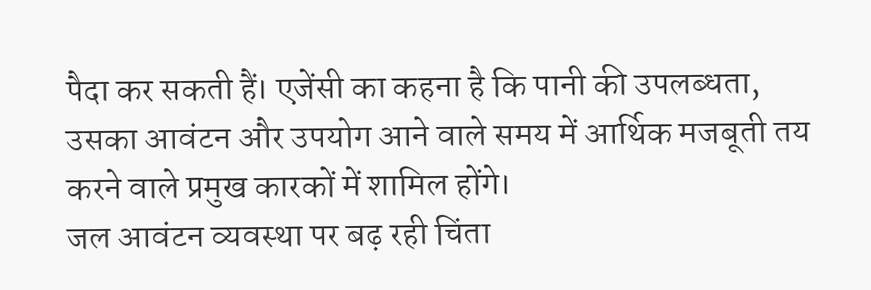पैदा कर सकती हैं। एजेंसी का कहना है कि पानी की उपलब्धता, उसका आवंटन और उपयोग आने वाले समय में आर्थिक मजबूती तय करने वाले प्रमुख कारकों में शामिल होंगे।
जल आवंटन व्यवस्था पर बढ़ रही चिंता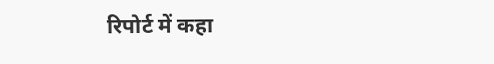रिपोर्ट में कहा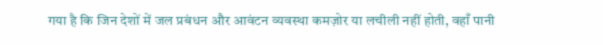गया है कि जिन देशों में जल प्रबंधन और आवंटन व्यवस्था कमज़ोर या लचीली नहीं होती, वहाँ पानी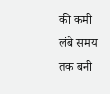की कमी लंबे समय तक बनी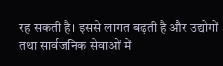रह सकती है। इससे लागत बढ़ती है और उद्योगों तथा सार्वजनिक सेवाओं में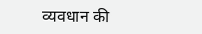व्यवधान की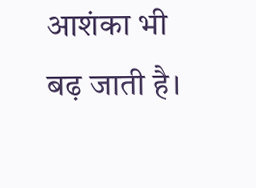आशंका भी बढ़ जाती है।